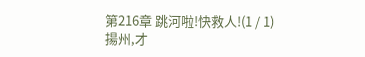第216章 跳河啦!快救人!(1 / 1)
揚州,才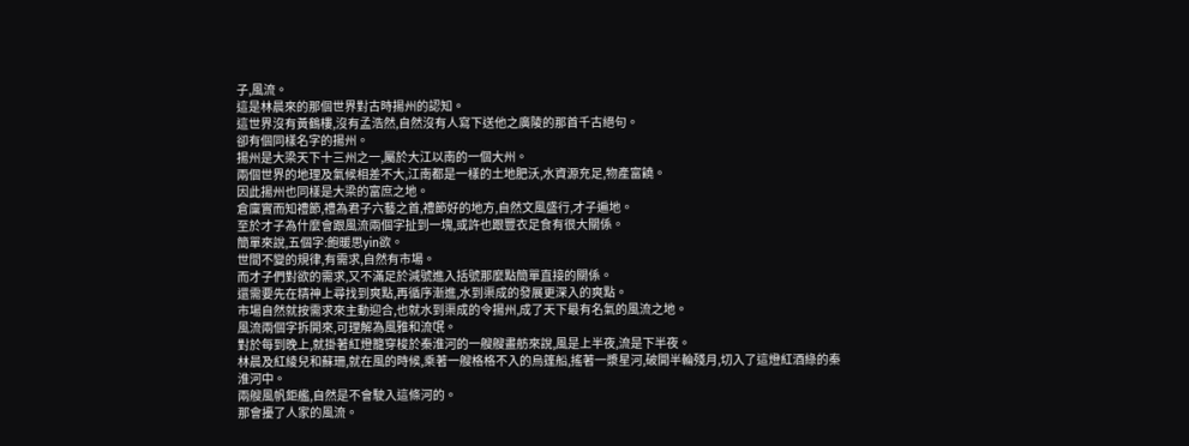子,風流。
這是林晨來的那個世界對古時揚州的認知。
這世界沒有黃鶴樓,沒有孟浩然,自然沒有人寫下送他之廣陵的那首千古絕句。
卻有個同樣名字的揚州。
揚州是大梁天下十三州之一,屬於大江以南的一個大州。
兩個世界的地理及氣候相差不大,江南都是一樣的土地肥沃,水資源充足,物產富饒。
因此揚州也同樣是大梁的富庶之地。
倉廩實而知禮節,禮為君子六藝之首,禮節好的地方,自然文風盛行,才子遍地。
至於才子為什麼會跟風流兩個字扯到一塊,或許也跟豐衣足食有很大關係。
簡單來說,五個字:飽暖思yin欲。
世間不變的規律,有需求,自然有市場。
而才子們對欲的需求,又不滿足於減號進入括號那麼點簡單直接的關係。
還需要先在精神上尋找到爽點,再循序漸進,水到渠成的發展更深入的爽點。
市場自然就按需求來主動迎合,也就水到渠成的令揚州,成了天下最有名氣的風流之地。
風流兩個字拆開來,可理解為風雅和流氓。
對於每到晚上,就掛著紅燈籠穿梭於秦淮河的一艘艘畫舫來說,風是上半夜,流是下半夜。
林晨及紅綾兒和蘇珊,就在風的時候,乘著一艘格格不入的烏篷船,搖著一漿星河,破開半輪殘月,切入了這燈紅酒綠的秦淮河中。
兩艘風帆鉅艦,自然是不會駛入這條河的。
那會擾了人家的風流。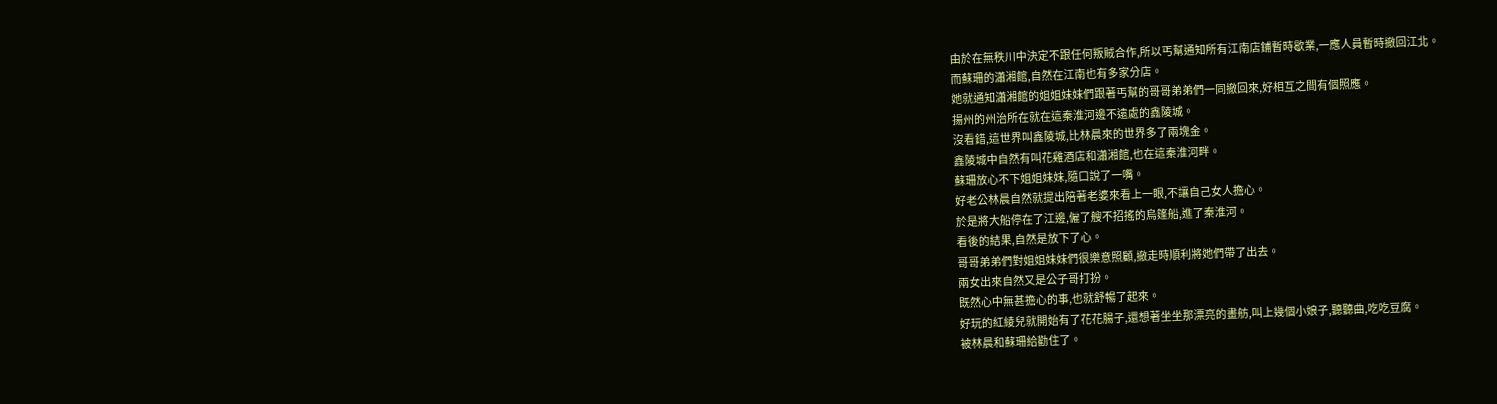由於在無秩川中決定不跟任何叛賊合作,所以丐幫通知所有江南店鋪暫時歇業,一應人員暫時撤回江北。
而蘇珊的瀟湘館,自然在江南也有多家分店。
她就通知瀟湘館的姐姐妹妹們跟著丐幫的哥哥弟弟們一同撤回來,好相互之間有個照應。
揚州的州治所在就在這秦淮河邊不遠處的鑫陵城。
沒看錯,這世界叫鑫陵城,比林晨來的世界多了兩塊金。
鑫陵城中自然有叫花雞酒店和瀟湘館,也在這秦淮河畔。
蘇珊放心不下姐姐妹妹,隨口說了一嘴。
好老公林晨自然就提出陪著老婆來看上一眼,不讓自己女人擔心。
於是將大船停在了江邊,僱了艘不招搖的烏篷船,進了秦淮河。
看後的結果,自然是放下了心。
哥哥弟弟們對姐姐妹妹們很樂意照顧,撤走時順利將她們帶了出去。
兩女出來自然又是公子哥打扮。
既然心中無甚擔心的事,也就舒暢了起來。
好玩的紅綾兒就開始有了花花腸子,還想著坐坐那漂亮的畫舫,叫上幾個小娘子,聽聽曲,吃吃豆腐。
被林晨和蘇珊給勸住了。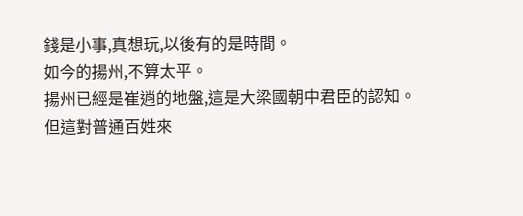錢是小事,真想玩,以後有的是時間。
如今的揚州,不算太平。
揚州已經是崔逍的地盤,這是大梁國朝中君臣的認知。
但這對普通百姓來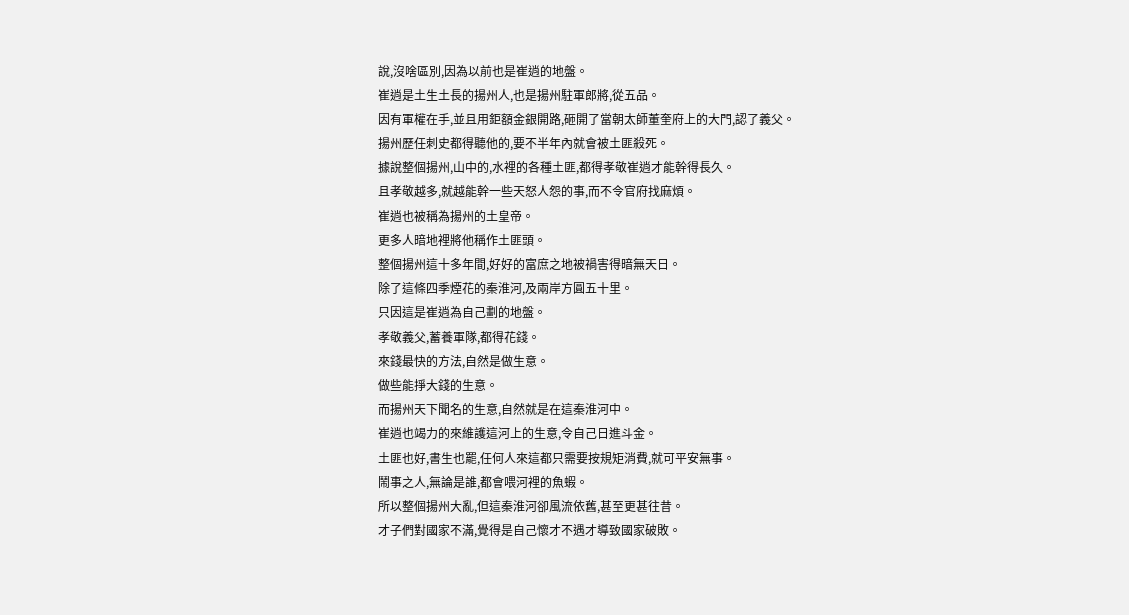說,沒啥區別,因為以前也是崔逍的地盤。
崔逍是土生土長的揚州人,也是揚州駐軍郎將,從五品。
因有軍權在手,並且用鉅額金銀開路,砸開了當朝太師董奎府上的大門,認了義父。
揚州歷任刺史都得聽他的,要不半年內就會被土匪殺死。
據說整個揚州,山中的,水裡的各種土匪,都得孝敬崔逍才能幹得長久。
且孝敬越多,就越能幹一些天怒人怨的事,而不令官府找麻煩。
崔逍也被稱為揚州的土皇帝。
更多人暗地裡將他稱作土匪頭。
整個揚州這十多年間,好好的富庶之地被禍害得暗無天日。
除了這條四季煙花的秦淮河,及兩岸方圓五十里。
只因這是崔逍為自己劃的地盤。
孝敬義父,蓄養軍隊,都得花錢。
來錢最快的方法,自然是做生意。
做些能掙大錢的生意。
而揚州天下聞名的生意,自然就是在這秦淮河中。
崔逍也竭力的來維護這河上的生意,令自己日進斗金。
土匪也好,書生也罷,任何人來這都只需要按規矩消費,就可平安無事。
鬧事之人,無論是誰,都會喂河裡的魚蝦。
所以整個揚州大亂,但這秦淮河卻風流依舊,甚至更甚往昔。
才子們對國家不滿,覺得是自己懷才不遇才導致國家破敗。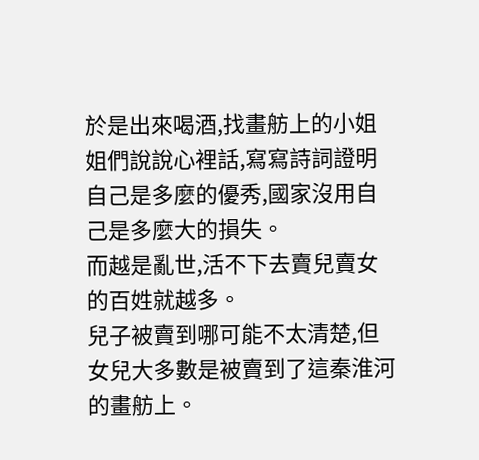於是出來喝酒,找畫舫上的小姐姐們說說心裡話,寫寫詩詞證明自己是多麼的優秀,國家沒用自己是多麼大的損失。
而越是亂世,活不下去賣兒賣女的百姓就越多。
兒子被賣到哪可能不太清楚,但女兒大多數是被賣到了這秦淮河的畫舫上。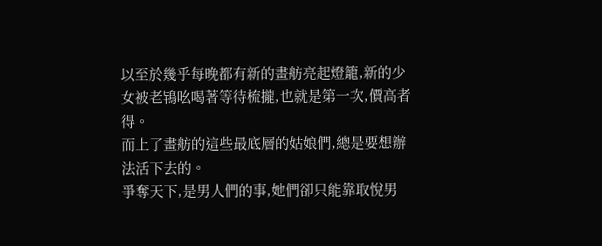以至於幾乎每晚都有新的畫舫亮起燈籠,新的少女被老鴇吆喝著等待梳攏,也就是第一次,價高者得。
而上了畫舫的這些最底層的姑娘們,總是要想辦法活下去的。
爭奪天下,是男人們的事,她們卻只能靠取悅男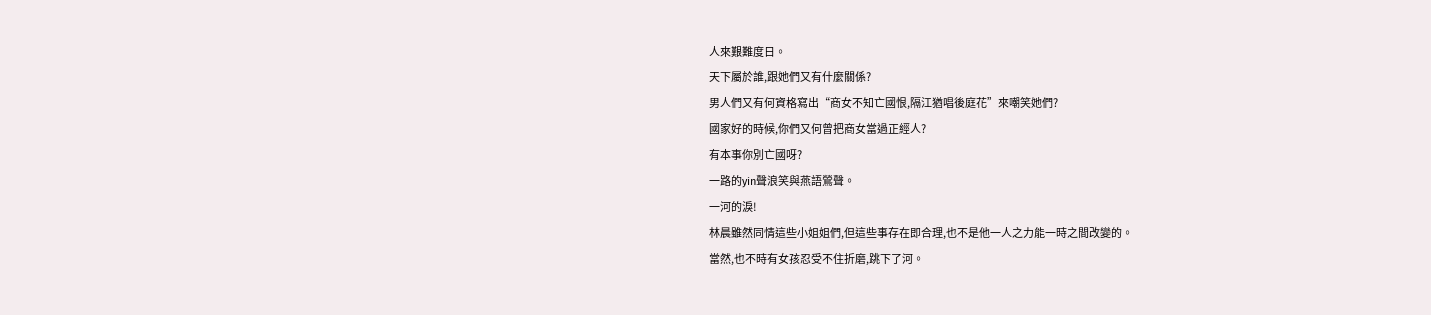人來艱難度日。
天下屬於誰,跟她們又有什麼關係?
男人們又有何資格寫出“商女不知亡國恨,隔江猶唱後庭花”來嘲笑她們?
國家好的時候,你們又何曾把商女當過正經人?
有本事你別亡國呀?
一路的yin聲浪笑與燕語鶯聲。
一河的淚!
林晨雖然同情這些小姐姐們,但這些事存在即合理,也不是他一人之力能一時之間改變的。
當然,也不時有女孩忍受不住折磨,跳下了河。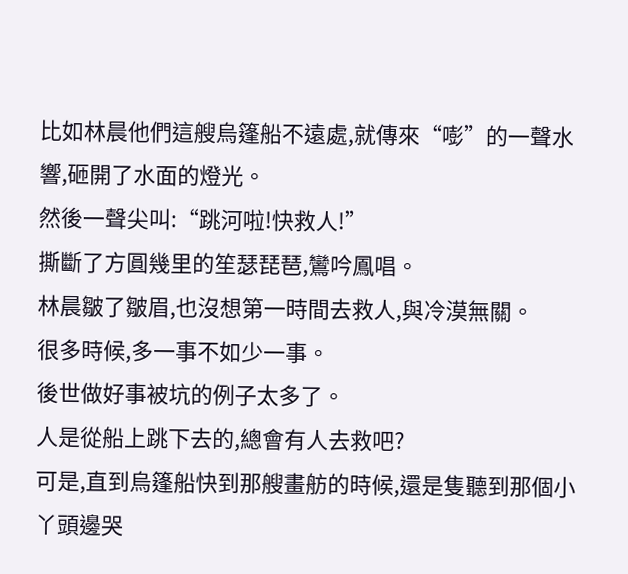比如林晨他們這艘烏篷船不遠處,就傳來“嘭”的一聲水響,砸開了水面的燈光。
然後一聲尖叫:“跳河啦!快救人!”
撕斷了方圓幾里的笙瑟琵琶,鸞吟鳳唱。
林晨皺了皺眉,也沒想第一時間去救人,與冷漠無關。
很多時候,多一事不如少一事。
後世做好事被坑的例子太多了。
人是從船上跳下去的,總會有人去救吧?
可是,直到烏篷船快到那艘畫舫的時候,還是隻聽到那個小丫頭邊哭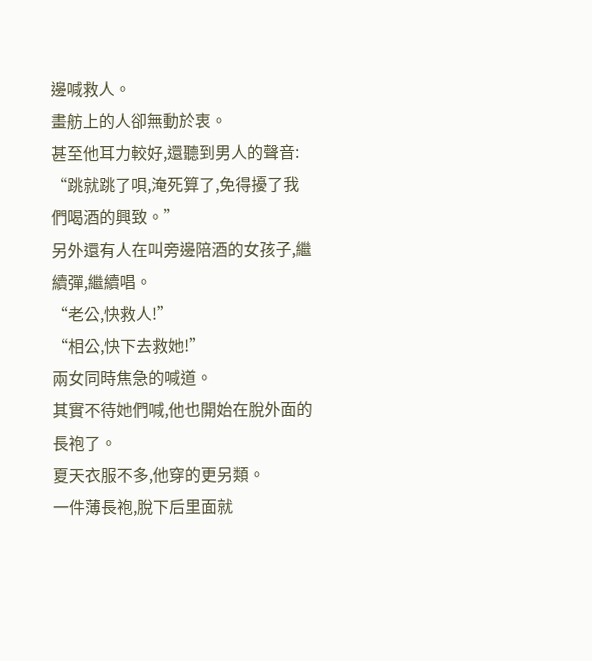邊喊救人。
畫舫上的人卻無動於衷。
甚至他耳力較好,還聽到男人的聲音:
“跳就跳了唄,淹死算了,免得擾了我們喝酒的興致。”
另外還有人在叫旁邊陪酒的女孩子,繼續彈,繼續唱。
“老公,快救人!”
“相公,快下去救她!”
兩女同時焦急的喊道。
其實不待她們喊,他也開始在脫外面的長袍了。
夏天衣服不多,他穿的更另類。
一件薄長袍,脫下后里面就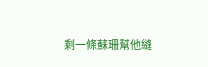剩一條蘇珊幫他縫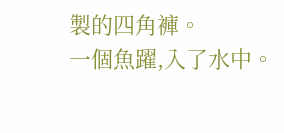製的四角褲。
一個魚躍,入了水中。